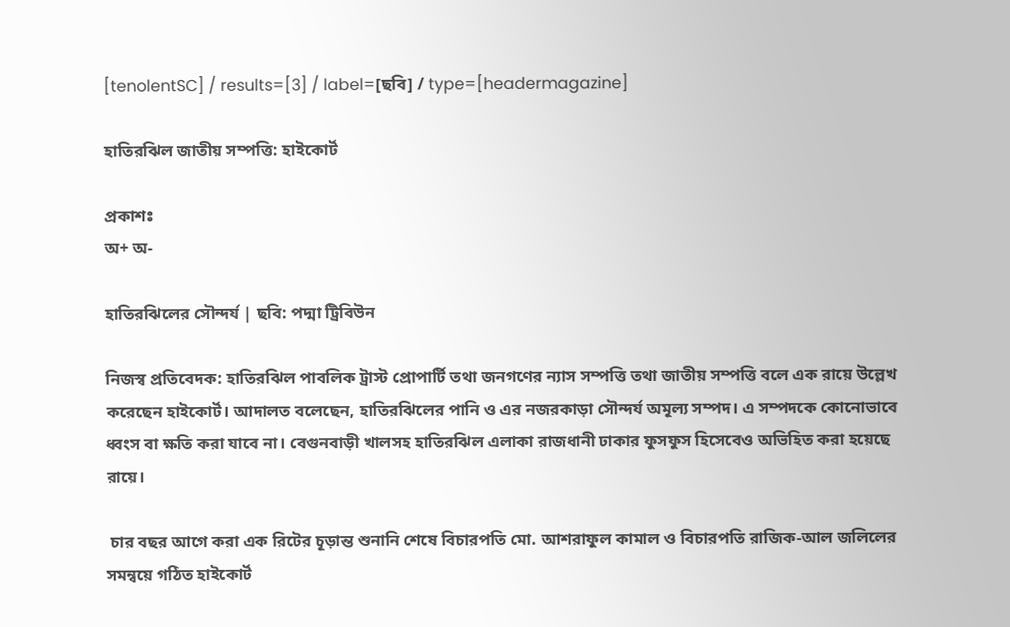[tenolentSC] / results=[3] / label=[ছবি] / type=[headermagazine]

হাতিরঝিল জাতীয় সম্পত্তি: হাইকোর্ট

প্রকাশঃ
অ+ অ-

হাতিরঝিলের সৌন্দর্য | ছবি: পদ্মা ট্রিবিউন

নিজস্ব প্রতিবেদক: হাতিরঝিল পাবলিক ট্রাস্ট প্রোপার্টি তথা জনগণের ন্যাস সম্পত্তি তথা জাতীয় সম্পত্তি বলে এক রায়ে উল্লেখ করেছেন হাইকোর্ট। আদালত বলেছেন, হাতিরঝিলের পানি ও এর নজরকাড়া সৌন্দর্য অমূল্য সম্পদ। এ সম্পদকে কোনোভাবে ধ্বংস বা ক্ষতি করা যাবে না। বেগুনবাড়ী খালসহ হাতিরঝিল এলাকা রাজধানী ঢাকার ফুসফুস হিসেবেও অভিহিত করা হয়েছে রায়ে।

 চার বছর আগে করা এক রিটের চূড়ান্ত শুনানি শেষে বিচারপতি মো. আশরাফুল কামাল ও বিচারপতি রাজিক-আল জলিলের সমন্বয়ে গঠিত হাইকোর্ট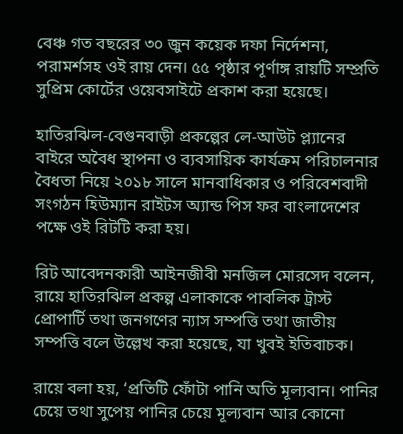বেঞ্চ গত বছরের ৩০ জুন কয়েক দফা নির্দেশনা, পরামর্শসহ ওই রায় দেন। ৫৫ পৃষ্ঠার পূর্ণাঙ্গ রায়টি সম্প্রতি সুপ্রিম কোর্টের ওয়েবসাইটে প্রকাশ করা হয়েছে।

হাতিরঝিল-বেগুনবাড়ী প্রকল্পের লে-আউট প্ল্যানের বাইরে অবৈধ স্থাপনা ও ব্যবসায়িক কার্যক্রম পরিচালনার বৈধতা নিয়ে ২০১৮ সালে মানবাধিকার ও পরিবেশবাদী সংগঠন হিউম্যান রাইটস অ্যান্ড পিস ফর বাংলাদেশের পক্ষে ওই রিটটি করা হয়।

রিট আবেদনকারী আইনজীবী মনজিল মোরসেদ বলেন, রায়ে হাতিরঝিল প্রকল্প এলাকাকে পাবলিক ট্রাস্ট প্রোপার্টি তথা জনগণের ন্যাস সম্পত্তি তথা জাতীয় সম্পত্তি বলে উল্লেখ করা হয়েছে, যা খুবই ইতিবাচক।

রায়ে বলা হয়, ‘প্রতিটি ফোঁটা পানি অতি মূল্যবান। পানির চেয়ে তথা সুপেয় পানির চেয়ে মূল্যবান আর কোনো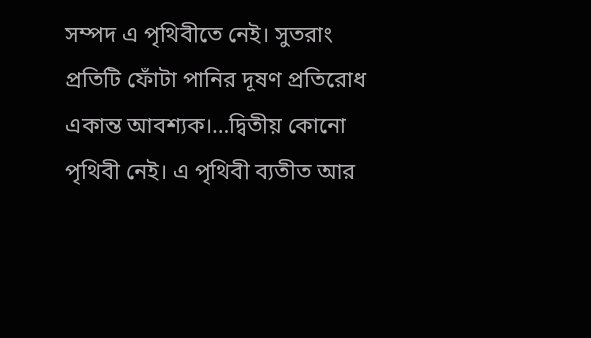সম্পদ এ পৃথিবীতে নেই। সুতরাং প্রতিটি ফোঁটা পানির দূষণ প্রতিরোধ একান্ত আবশ্যক।…দ্বিতীয় কোনো পৃথিবী নেই। এ পৃথিবী ব্যতীত আর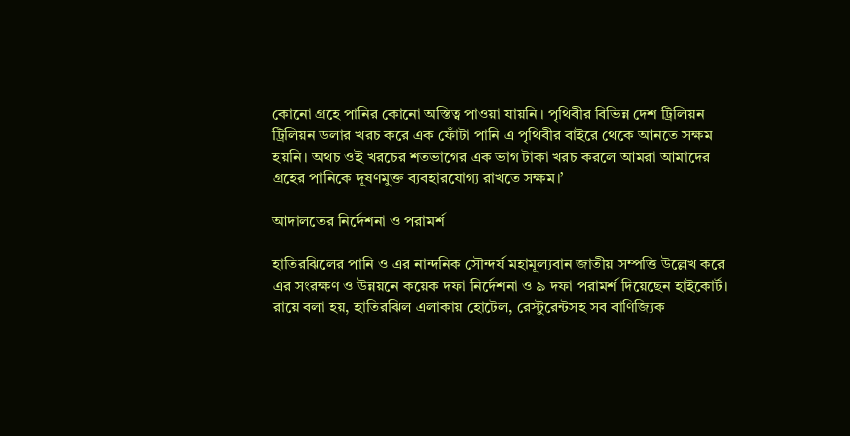কোনো গ্রহে পানির কোনো অস্তিত্ব পাওয়া যায়নি। পৃথিবীর বিভিন্ন দেশ ট্রিলিয়ন ট্রিলিয়ন ডলার খরচ করে এক ফোঁটা পানি এ পৃথিবীর বাইরে থেকে আনতে সক্ষম হয়নি। অথচ ওই খরচের শতভাগের এক ভাগ টাকা খরচ করলে আমরা আমাদের গ্রহের পানিকে দূষণমুক্ত ব্যবহারযোগ্য রাখতে সক্ষম।’

আদালতের নির্দেশনা ও পরামর্শ

হাতিরঝিলের পানি ও এর নান্দনিক সৌন্দর্য মহামূল্যবান জাতীয় সম্পত্তি উল্লেখ করে এর সংরক্ষণ ও উন্নয়নে কয়েক দফা নির্দেশনা ও ৯ দফা পরামর্শ দিয়েছেন হাইকোর্ট। রায়ে বলা হয়, হাতিরঝিল এলাকায় হোটেল, রেস্টুরেন্টসহ সব বাণিজ্যিক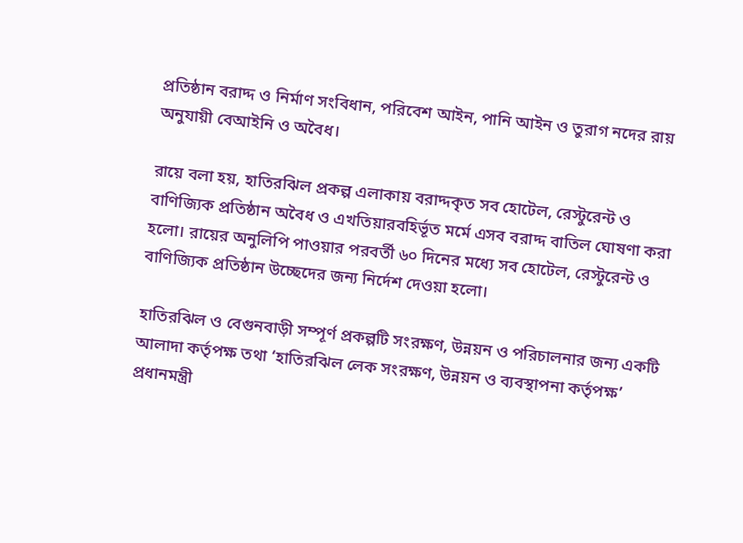প্রতিষ্ঠান বরাদ্দ ও নির্মাণ সংবিধান, পরিবেশ আইন, পানি আইন ও তুরাগ নদের রায় অনুযায়ী বেআইনি ও অবৈধ।

রায়ে বলা হয়, হাতিরঝিল প্রকল্প এলাকায় বরাদ্দকৃত সব হোটেল, রেস্টুরেন্ট ও বাণিজ্যিক প্রতিষ্ঠান অবৈধ ও এখতিয়ারবহির্ভূত মর্মে এসব বরাদ্দ বাতিল ঘোষণা করা হলো। রায়ের অনুলিপি পাওয়ার পরবর্তী ৬০ দিনের মধ্যে সব হোটেল, রেস্টুরেন্ট ও বাণিজ্যিক প্রতিষ্ঠান উচ্ছেদের জন্য নির্দেশ দেওয়া হলো।

হাতিরঝিল ও বেগুনবাড়ী সম্পূর্ণ প্রকল্পটি সংরক্ষণ, উন্নয়ন ও পরিচালনার জন্য একটি আলাদা কর্তৃপক্ষ তথা ‘হাতিরঝিল লেক সংরক্ষণ, উন্নয়ন ও ব্যবস্থাপনা কর্তৃপক্ষ’ প্রধানমন্ত্রী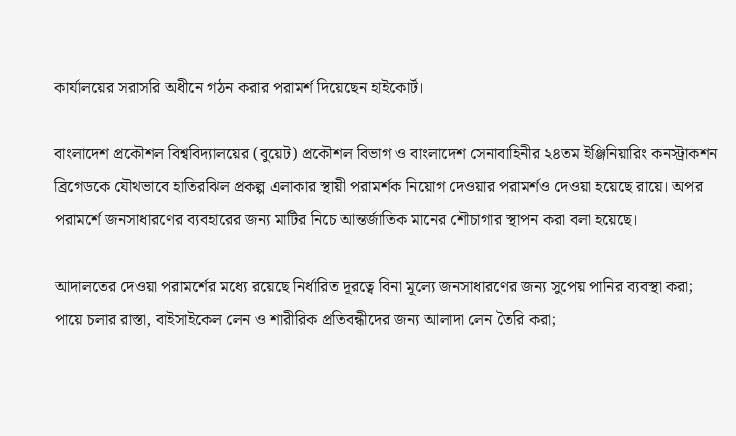কার্যালয়ের সরাসরি অধীনে গঠন করার পরামর্শ দিয়েছেন হাইকোর্ট।

বাংলাদেশ প্রকৌশল বিশ্ববিদ্যালয়ের (বুয়েট) প্রকৌশল বিভাগ ও বাংলাদেশ সেনাবাহিনীর ২৪তম ইঞ্জিনিয়ারিং কনস্ট্রাকশন ব্রিগেডকে যৌথভাবে হাতিরঝিল প্রকল্প এলাকার স্থায়ী পরামর্শক নিয়োগ দেওয়ার পরামর্শও দেওয়া হয়েছে রায়ে। অপর পরামর্শে জনসাধারণের ব্যবহারের জন্য মাটির নিচে আন্তর্জাতিক মানের শৌচাগার স্থাপন করা বলা হয়েছে।

আদালতের দেওয়া পরামর্শের মধ্যে রয়েছে নির্ধারিত দূরত্বে বিনা মূল্যে জনসাধারণের জন্য সুপেয় পানির ব্যবস্থা করা; পায়ে চলার রাস্তা, বাইসাইকেল লেন ও শারীরিক প্রতিবন্ধীদের জন্য আলাদা লেন তৈরি করা;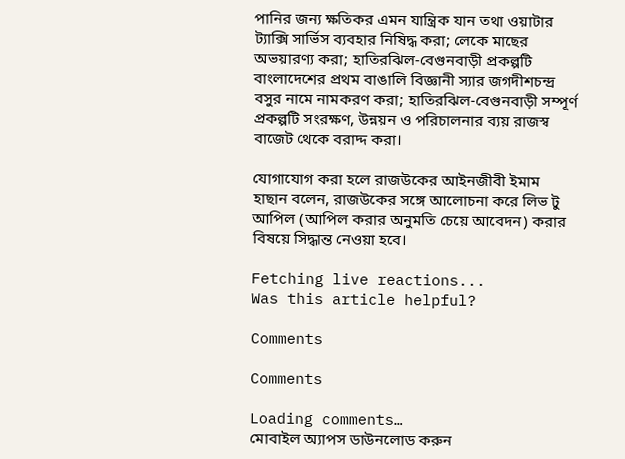পানির জন্য ক্ষতিকর এমন যান্ত্রিক যান তথা ওয়াটার ট্যাক্সি সার্ভিস ব্যবহার নিষিদ্ধ করা; লেকে মাছের অভয়ারণ্য করা; হাতিরঝিল-বেগুনবাড়ী প্রকল্পটি বাংলাদেশের প্রথম বাঙালি বিজ্ঞানী স্যার জগদীশচন্দ্র বসুর নামে নামকরণ করা; হাতিরঝিল-বেগুনবাড়ী সম্পূর্ণ প্রকল্পটি সংরক্ষণ, উন্নয়ন ও পরিচালনার ব্যয় রাজস্ব বাজেট থেকে বরাদ্দ করা।

যোগাযোগ করা হলে রাজউকের আইনজীবী ইমাম হাছান বলেন, রাজউকের সঙ্গে আলোচনা করে লিভ টু আপিল (আপিল করার অনুমতি চেয়ে আবেদন) করার বিষয়ে সিদ্ধান্ত নেওয়া হবে।

Fetching live reactions...
Was this article helpful?

Comments

Comments

Loading comments…
মোবাইল অ্যাপস ডাউনলোড করুন